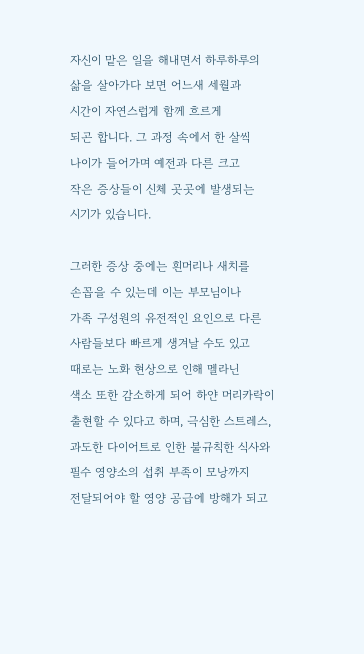자신이 맡은 일을 해내면서 하루하루의
삶을 살아가다 보면 어느새 세월과
시간이 자연스럽게 함께 흐르게
되곤 합니다. 그 과정 속에서 한 살씩
나이가 들어가며 예전과 다른 크고
작은 증상들이 신체 곳곳에 발생되는
시기가 있습니다.

그러한 증상 중에는 흰머리나 새치를
손꼽을 수 있는데 이는 부모님이나
가족 구성원의 유전적인 요인으로 다른
사람들보다 빠르게 생겨날 수도 있고
때로는 노화 현상으로 인해 멜라닌
색소 또한 감소하게 되어 하얀 머리카락이
출현할 수 있다고 하며, 극심한 스트레스,
과도한 다이어트로 인한 불규칙한 식사와
필수 영양소의 섭취 부족이 모낭까지
전달되어야 할 영양 공급에 방해가 되고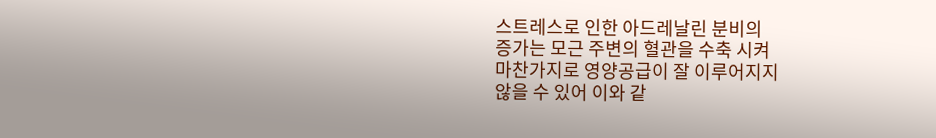스트레스로 인한 아드레날린 분비의
증가는 모근 주변의 혈관을 수축 시켜
마찬가지로 영양공급이 잘 이루어지지
않을 수 있어 이와 같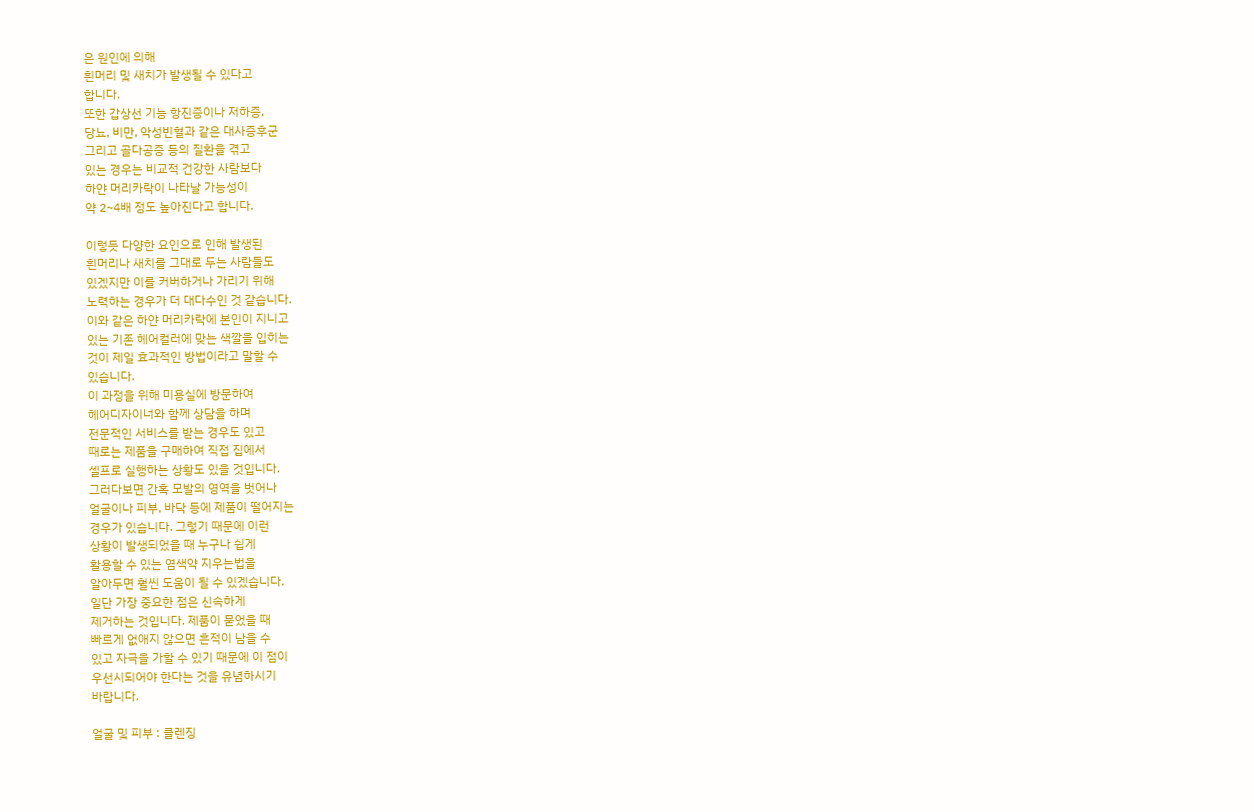은 원인에 의해
흰머리 및 새치가 발생될 수 있다고
합니다.
또한 갑상선 기능 항진증이나 저하증,
당뇨, 비만, 악성빈혈과 같은 대사증후군
그리고 골다공증 등의 질환을 겪고
있는 경우는 비교적 건강한 사람보다
하얀 머리카락이 나타날 가능성이
약 2~4배 정도 높아진다고 합니다.

이렇듯 다양한 요인으로 인해 발생된
흰머리나 새치를 그대로 두는 사람들도
있겠지만 이를 커버하거나 가리기 위해
노력하는 경우가 더 대다수인 것 같습니다.
이와 같은 하얀 머리카락에 본인이 지니고
있는 기존 헤어컬러에 맞는 색깔을 입히는
것이 제일 효과적인 방법이라고 말할 수
있습니다.
이 과정을 위해 미용실에 방문하여
헤어디자이너와 함께 상담을 하며
전문적인 서비스를 받는 경우도 있고
때로는 제품을 구매하여 직접 집에서
셀프로 실행하는 상황도 있을 것입니다.
그러다보면 간혹 모발의 영역을 벗어나
얼굴이나 피부, 바닥 등에 제품이 떨어지는
경우가 있습니다. 그렇기 때문에 이런
상황이 발생되었을 때 누구나 쉽게
활용할 수 있는 염색약 지우는법을
알아두면 훨씬 도움이 될 수 있겠습니다.
일단 가장 중요한 점은 신속하게
제거하는 것입니다. 제품이 묻었을 때
빠르게 없애지 않으면 흔적이 남을 수
있고 자극을 가할 수 있기 때문에 이 점이
우선시되어야 한다는 것을 유념하시기
바랍니다.

얼굴 및 피부 : 클렌징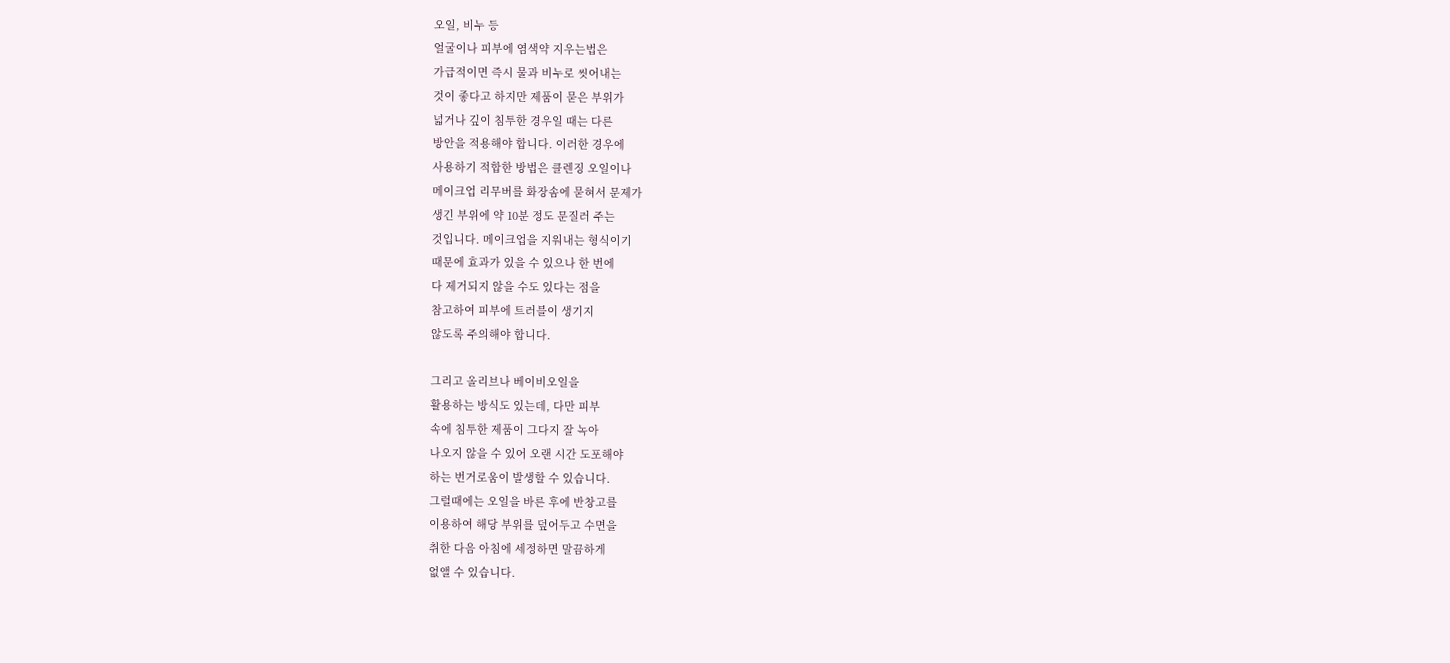오일, 비누 등
얼굴이나 피부에 염색약 지우는법은
가급적이면 즉시 물과 비누로 씻어내는
것이 좋다고 하지만 제품이 묻은 부위가
넓거나 깊이 침투한 경우일 때는 다른
방안을 적용해야 합니다. 이러한 경우에
사용하기 적합한 방법은 클렌징 오일이나
메이크업 리무버를 화장솜에 묻혀서 문제가
생긴 부위에 약 10분 정도 문질러 주는
것입니다. 메이크업을 지워내는 형식이기
때문에 효과가 있을 수 있으나 한 번에
다 제거되지 않을 수도 있다는 점을
참고하여 피부에 트러블이 생기지
않도록 주의해야 합니다.

그리고 올리브나 베이비오일을
활용하는 방식도 있는데, 다만 피부
속에 침투한 제품이 그다지 잘 녹아
나오지 않을 수 있어 오랜 시간 도포해야
하는 번거로움이 발생할 수 있습니다.
그럴때에는 오일을 바른 후에 반창고를
이용하여 해당 부위를 덮어두고 수면을
취한 다음 아침에 세정하면 말끔하게
없앨 수 있습니다.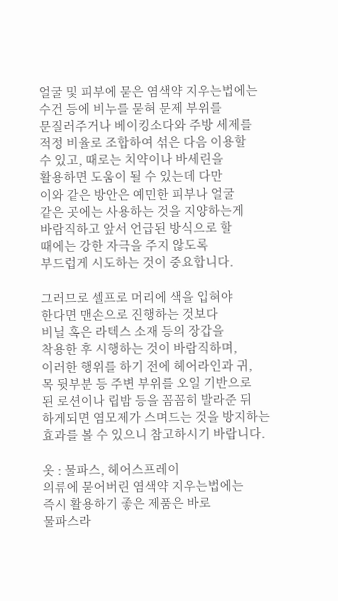얼굴 및 피부에 묻은 염색약 지우는법에는
수건 등에 비누를 묻혀 문제 부위를
문질러주거나 베이킹소다와 주방 세제를
적정 비율로 조합하여 섞은 다음 이용할
수 있고, 때로는 치약이나 바세린을
활용하면 도움이 될 수 있는데 다만
이와 같은 방안은 예민한 피부나 얼굴
같은 곳에는 사용하는 것을 지양하는게
바람직하고 앞서 언급된 방식으로 할
때에는 강한 자극을 주지 않도록
부드럽게 시도하는 것이 중요합니다.

그러므로 셀프로 머리에 색을 입혀야
한다면 맨손으로 진행하는 것보다
비닐 혹은 라텍스 소재 등의 장갑을
착용한 후 시행하는 것이 바람직하며,
이러한 행위를 하기 전에 헤어라인과 귀,
목 뒷부분 등 주변 부위를 오일 기반으로
된 로션이나 립밤 등을 꼼꼼히 발라준 뒤
하게되면 염모제가 스며드는 것을 방지하는
효과를 볼 수 있으니 참고하시기 바랍니다.

옷 : 물파스, 헤어스프레이
의류에 묻어버린 염색약 지우는법에는
즉시 활용하기 좋은 제품은 바로
물파스라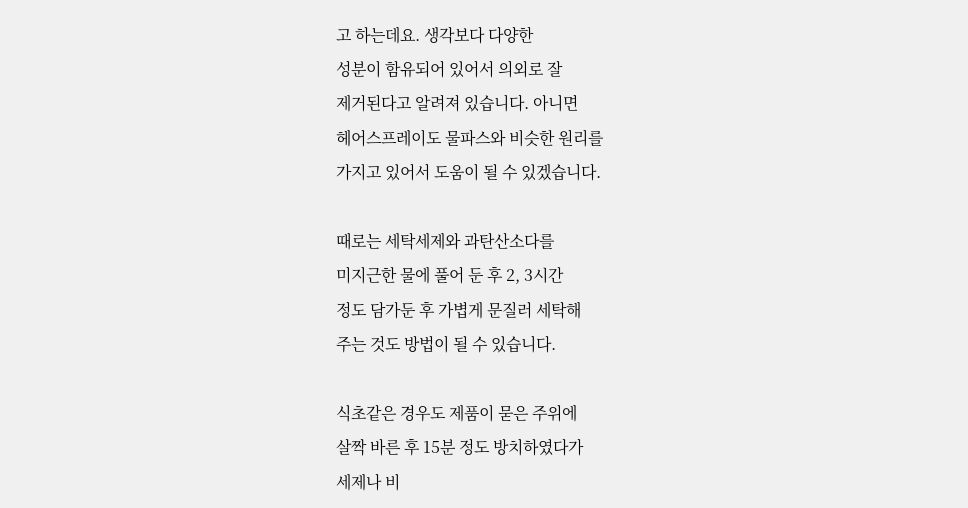고 하는데요. 생각보다 다양한
성분이 함유되어 있어서 의외로 잘
제거된다고 알려져 있습니다. 아니면
헤어스프레이도 물파스와 비슷한 원리를
가지고 있어서 도움이 될 수 있겠습니다.

때로는 세탁세제와 과탄산소다를
미지근한 물에 풀어 둔 후 2, 3시간
정도 담가둔 후 가볍게 문질러 세탁해
주는 것도 방법이 될 수 있습니다.

식초같은 경우도 제품이 묻은 주위에
살짝 바른 후 15분 정도 방치하였다가
세제나 비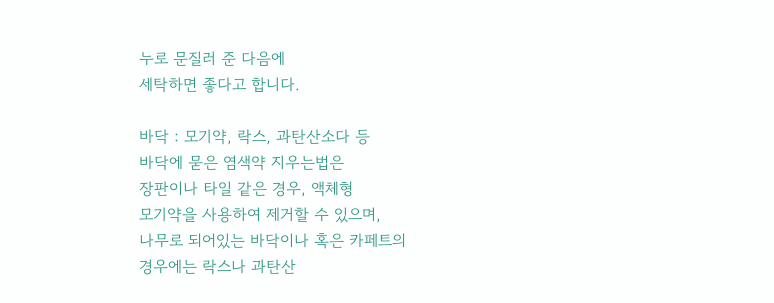누로 문질러 준 다음에
세탁하면 좋다고 합니다.

바닥 : 모기약, 락스, 과탄산소다 등
바닥에 묻은 염색약 지우는법은
장판이나 타일 같은 경우, 액체형
모기약을 사용하여 제거할 수 있으며,
나무로 되어있는 바닥이나 혹은 카페트의
경우에는 락스나 과탄산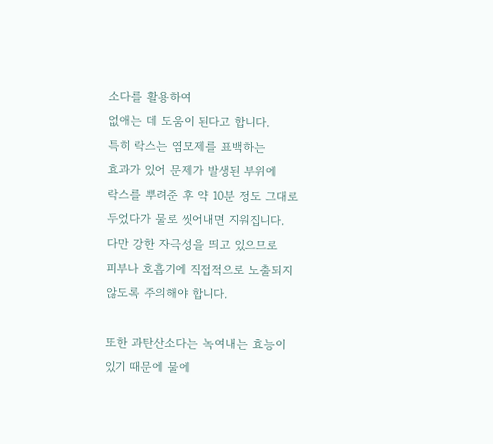소다를 활용하여
없애는 데 도움이 된다고 합니다.
특히 락스는 염모제를 표백하는
효과가 있어 문제가 발생된 부위에
락스를 뿌려준 후 약 10분 정도 그대로
두었다가 물로 씻어내면 지워집니다.
다만 강한 자극성을 띄고 있으므로
피부나 호흡기에 직접적으로 노출되지
않도록 주의해야 합니다.

또한 과탄산소다는 녹여내는 효능이
있기 때문에 물에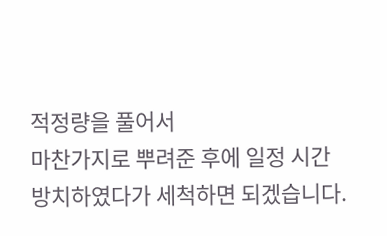적정량을 풀어서
마찬가지로 뿌려준 후에 일정 시간
방치하였다가 세척하면 되겠습니다.